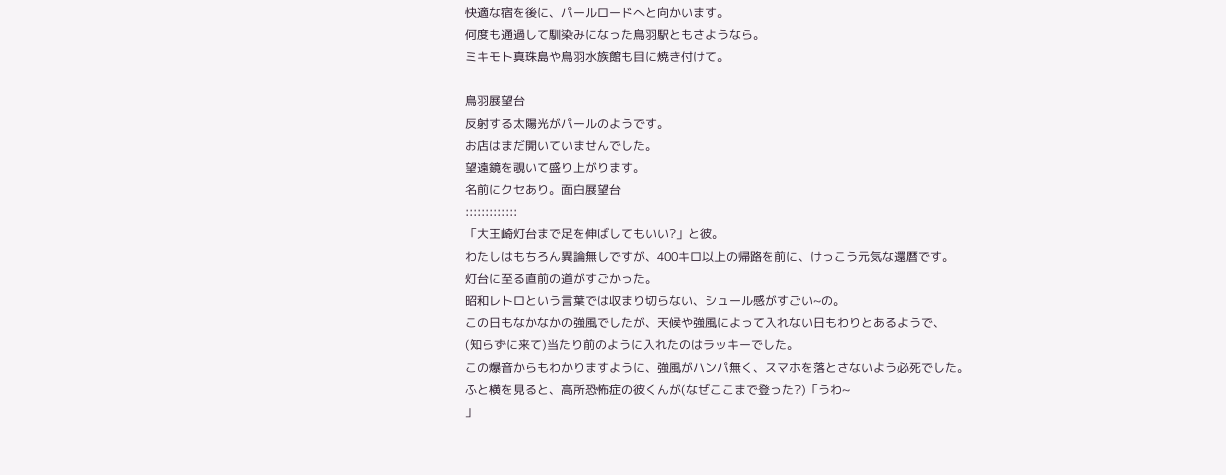快適な宿を後に、パールロードへと向かいます。
何度も通過して馴染みになった鳥羽駅ともさようなら。
ミキモト真珠島や鳥羽水族館も目に焼き付けて。

鳥羽展望台
反射する太陽光がパールのようです。
お店はまだ開いていませんでした。
望遠鏡を覗いて盛り上がります。
名前にクセあり。面白展望台
:::::::::::::
「大王崎灯台まで足を伸ばしてもいい?」と彼。
わたしはもちろん異論無しですが、400キロ以上の帰路を前に、けっこう元気な還暦です。
灯台に至る直前の道がすごかった。
昭和レトロという言葉では収まり切らない、シュール感がすごい~の。
この日もなかなかの強風でしたが、天候や強風によって入れない日もわりとあるようで、
(知らずに来て)当たり前のように入れたのはラッキーでした。
この爆音からもわかりますように、強風がハンパ無く、スマホを落とさないよう必死でした。
ふと横を見ると、高所恐怖症の彼くんが(なぜここまで登った?)「うわ~
」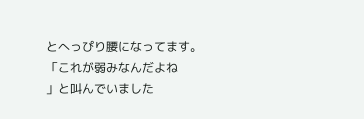とへっぴり腰になってます。
「これが弱みなんだよね
」と叫んでいました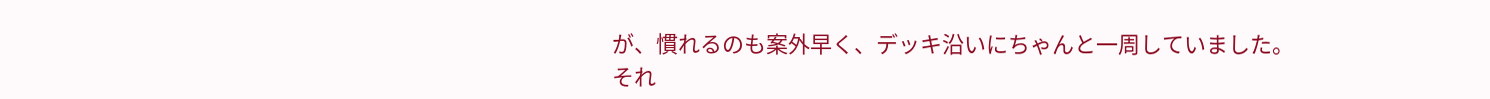が、慣れるのも案外早く、デッキ沿いにちゃんと一周していました。
それ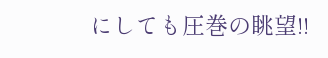にしても圧巻の眺望!!